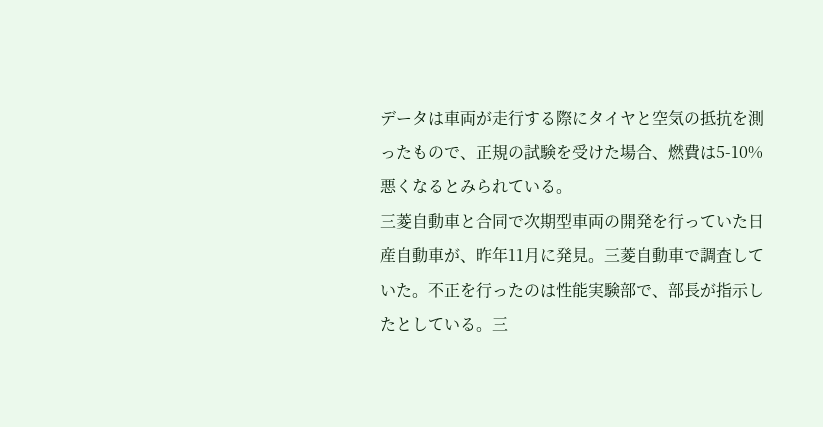データは車両が走行する際にタイヤと空気の抵抗を測ったもので、正規の試験を受けた場合、燃費は5-10%悪くなるとみられている。
三菱自動車と合同で次期型車両の開発を行っていた日産自動車が、昨年11月に発見。三菱自動車で調査していた。不正を行ったのは性能実験部で、部長が指示したとしている。三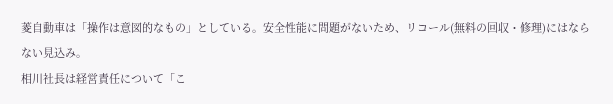菱自動車は「操作は意図的なもの」としている。安全性能に問題がないため、リコール(無料の回収・修理)にはならない見込み。
相川社長は経営責任について「こ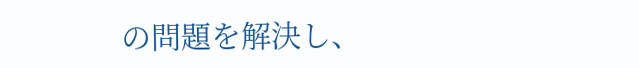の問題を解決し、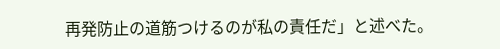再発防止の道筋つけるのが私の責任だ」と述べた。